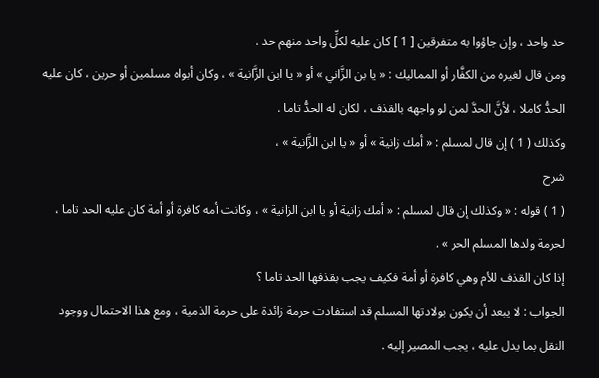حد واحد ، وإن جاؤوا به متفرقين [ 1 ] كان عليه لكلِّ واحد منهم حد .
ومن قال لغيره من الكفَّار أو المماليك : « يا بن الزَّاني » أو « يا ابن الزَّانية » ، وكان أبواه مسلمين أو حرين ، كان عليه الحدُّ كاملا ، لأنَّ الحدَّ لمن لو واجهه بالقذف ، لكان له الحدُّ تاما .
وكذلك ( 1 ) إن قال لمسلم : « أمك زانية » أو « يا ابن الزَّانية » ،
شرح
( 1 ) قوله : « وكذلك إن قال لمسلم : « أمك زانية أو يا ابن الزانية » ، وكانت أمه كافرة أو أمة كان عليه الحد تاما ، لحرمة ولدها المسلم الحر » .
إذا كان القذف للأم وهي كافرة أو أمة فكيف يجب بقذفها الحد تاما ؟
الجواب : لا يبعد أن يكون بولادتها المسلم قد استفادت حرمة زائدة على حرمة الذمية ، ومع هذا الاحتمال ووجود النقل بما يدل عليه ، يجب المصير إليه .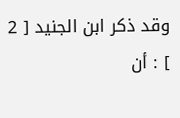وقد ذكر ابن الجنيد [ 2 ] : أن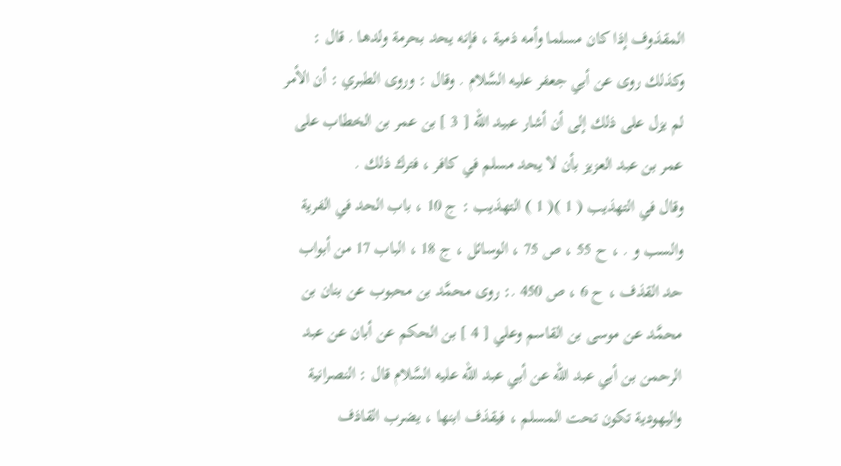المقذوف إذا كان مسلما وأمه ذمية ، فإنه يحد بحرمة ولدها . قال : وكذلك روى عن أبي جعفر عليه السَّلام . وقال : وروى الطبري : أن الأمر لم يزل على ذلك إلى أن أشار عبيد الله [ 3 ] بن عمر بن الخطاب على عمر بن عبد العزيز بأن لا يحد مسلم في كافر ، فترك ذلك .
وقال في التهذيب ( 1 )( 1 ) التهذيب : ج 10 ، باب الحد في الفرية والسب و . ، ح 55 ، ص 75 ، الوسائل ، ج 18 ، الباب 17 من أبواب حد القذف ، ح 6 ، ص 450 .: روى محمَّد بن محبوب عن بنان بن محمَّد عن موسى بن القاسم وعلي [ 4 ] بن الحكم عن أبان عن عبد الرحمن بن أبي عبد الله عن أبي عبد الله عليه السَّلام قال : النصرانية واليهودية تكون تحت المسلم ، فيقذف ابنها ، يضرب القاذف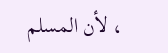، لأن المسلم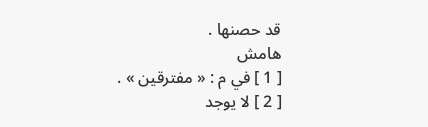قد حصنها .
هامش
[ 1 ] في م : « مفترقين » .
[ 2 ] لا يوجد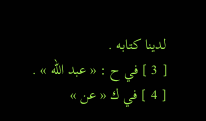لدينا كتابه .
[ 3 ] في ح : « عبد الله » .
[ 4 ] في ك « عن »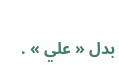بدل « علي » .